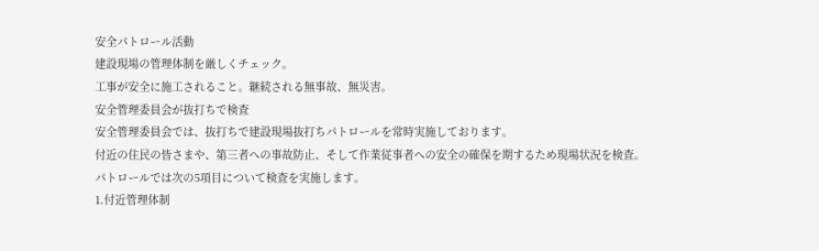安全パトロール活動
建設現場の管理体制を厳しくチェック。
工事が安全に施工されること。継続される無事故、無災害。
安全管理委員会が抜打ちで検査
安全管理委員会では、抜打ちで建設現場抜打ちパトロールを常時実施しております。
付近の住民の皆さまや、第三者への事故防止、そして作業従事者への安全の確保を期するため現場状況を検査。
パトロールでは次の5項目について検査を実施します。
1.付近管理体制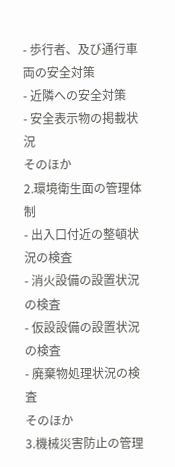- 歩行者、及び通行車両の安全対策
- 近隣への安全対策
- 安全表示物の掲載状況
そのほか
2.環境衛生面の管理体制
- 出入口付近の整頓状況の検査
- 消火設備の設置状況の検査
- 仮設設備の設置状況の検査
- 廃棄物処理状況の検査
そのほか
3.機械災害防止の管理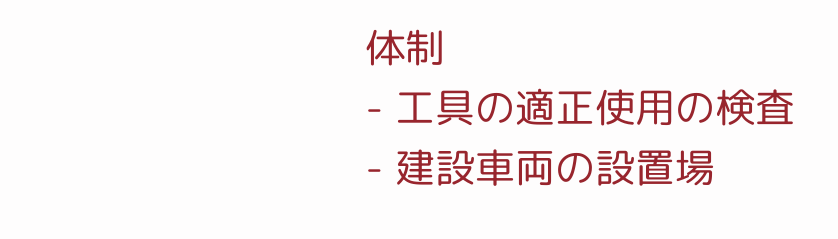体制
- 工具の適正使用の検査
- 建設車両の設置場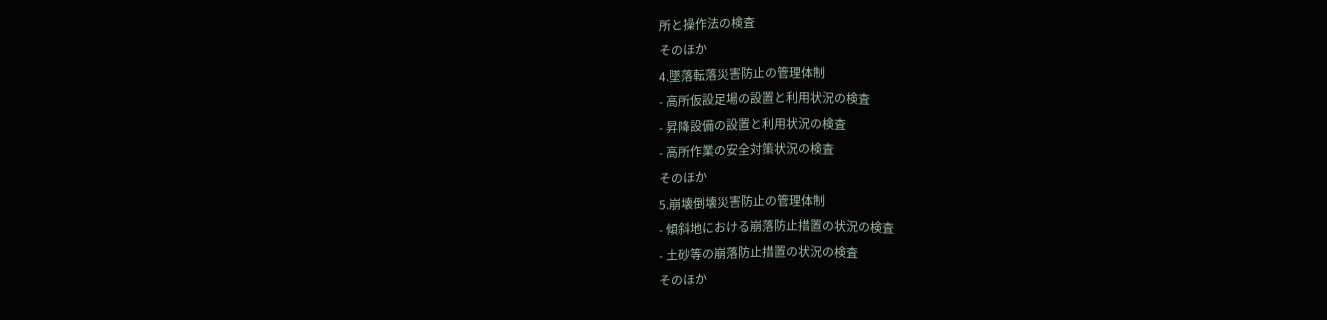所と操作法の検査
そのほか
4.墜落転落災害防止の管理体制
- 高所仮設足場の設置と利用状況の検査
- 昇降設備の設置と利用状況の検査
- 高所作業の安全対策状況の検査
そのほか
5.崩壊倒壊災害防止の管理体制
- 傾斜地における崩落防止措置の状況の検査
- 土砂等の崩落防止措置の状況の検査
そのほか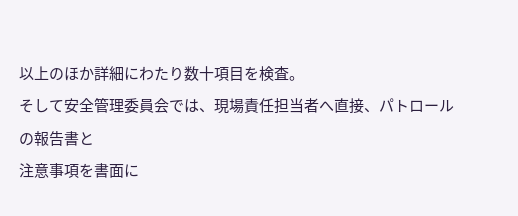以上のほか詳細にわたり数十項目を検査。
そして安全管理委員会では、現場責任担当者へ直接、パトロールの報告書と
注意事項を書面に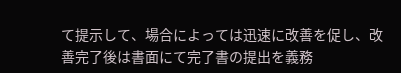て提示して、場合によっては迅速に改善を促し、改善完了後は書面にて完了書の提出を義務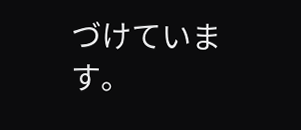づけています。